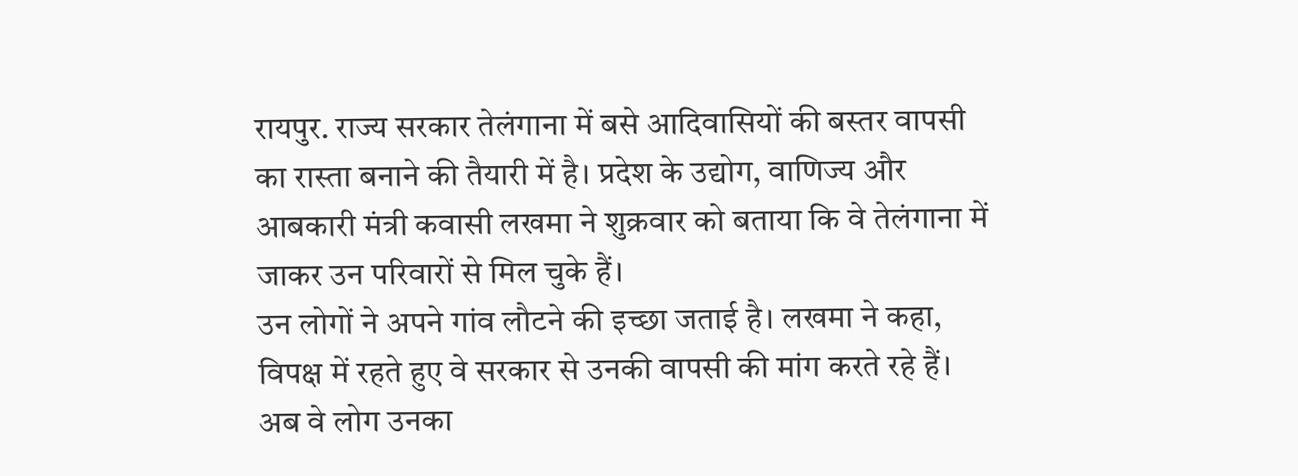रायपुर. राज्य सरकार तेलंगाना में बसे आदिवासियों की बस्तर वापसी का रास्ता बनाने की तैयारी में है। प्रदेश के उद्योग, वाणिज्य और आबकारी मंत्री कवासी लखमा ने शुक्रवार को बताया कि वे तेलंगाना में जाकर उन परिवारों से मिल चुके हैं।
उन लोगों ने अपने गांव लौटने की इच्छा जताई है। लखमा ने कहा, विपक्ष में रहते हुए वे सरकार से उनकी वापसी की मांग करते रहे हैं। अब वे लोग उनका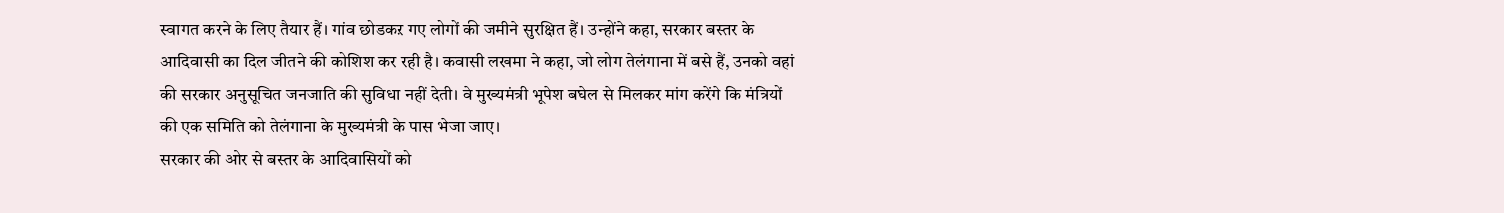स्वागत करने के लिए तैयार हैं। गांव छोडकऱ गए लोगों की जमीने सुरक्षित हैं। उन्होंने कहा, सरकार बस्तर के आदिवासी का दिल जीतने की कोशिश कर रही है। कवासी लखमा ने कहा, जो लोग तेलंगाना में बसे हैं, उनको वहां की सरकार अनुसूचित जनजाति की सुविधा नहीं देती। वे मुख्यमंत्री भूपेश बघेल से मिलकर मांग करेंगे कि मंत्रियों की एक समिति को तेलंगाना के मुख्यमंत्री के पास भेजा जाए।
सरकार की ओर से बस्तर के आदिवासियों को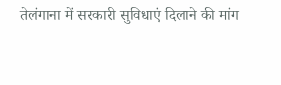तेलंगाना में सरकारी सुविधाएं दिलाने की मांग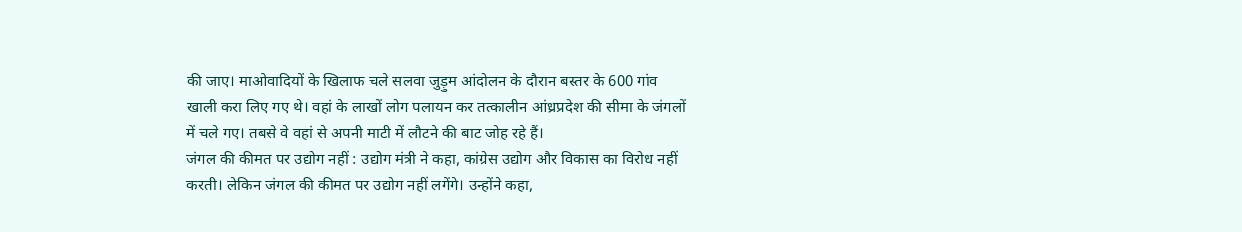की जाए। माओवादियों के खिलाफ चले सलवा जुड़ुम आंदोलन के दौरान बस्तर के 600 गांव खाली करा लिए गए थे। वहां के लाखों लोग पलायन कर तत्कालीन आंध्रप्रदेश की सीमा के जंगलों में चले गए। तबसे वे वहां से अपनी माटी में लौटने की बाट जोह रहे हैं।
जंगल की कीमत पर उद्योग नहीं : उद्योग मंत्री ने कहा, कांग्रेस उद्योग और विकास का विरोध नहीं करती। लेकिन जंगल की कीमत पर उद्योग नहीं लगेंगे। उन्होंने कहा,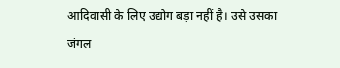आदिवासी के लिए उद्योग बड़ा नहीं है। उसे उसका जंगल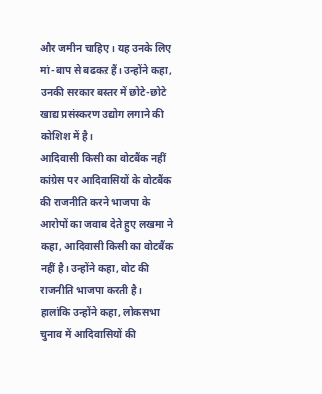और जमीन चाहिए। यह उनके लिए मां-बाप से बढकऱ हैं। उन्होंने कहा, उनकी सरकार बस्तर में छोटे-छोटे खाद्य प्रसंस्करण उद्योग लगाने की कोशिश में है।
आदिवासी किसी का वोटबैंक नहीं
कांग्रेस पर आदिवासियों के वोटबैंक की राजनीति करने भाजपा के आरोपों का जवाब देते हुए लखमा ने कहा, आदिवासी किसी का वोटबैंक नहीं है। उन्होंने कहा, वोट की राजनीति भाजपा करती है। हालांकि उन्होंने कहा, लोकसभा चुनाव में आदिवासियों की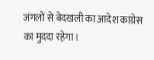जंगलों से बेदखली का आदेश कांग्रेस का मुददा रहेगा।